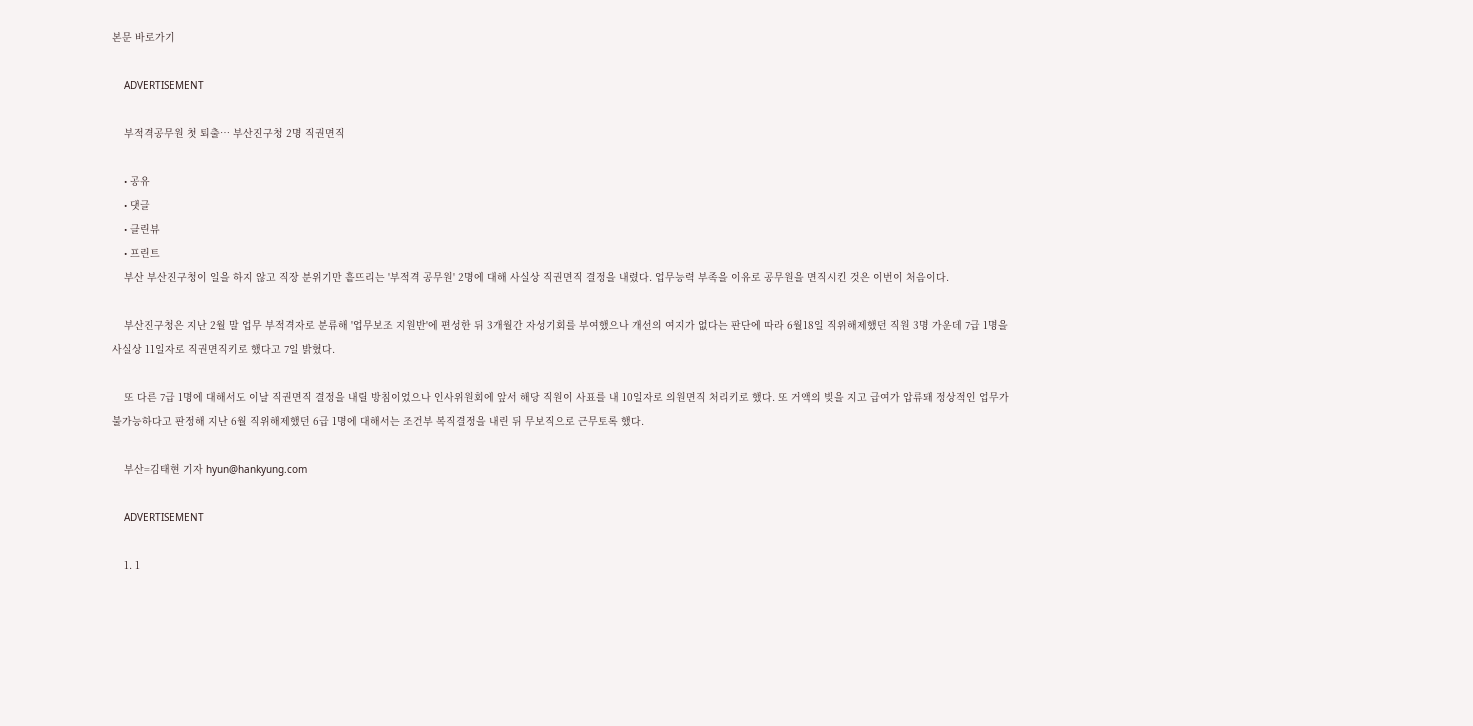본문 바로가기

    ADVERTISEMENT

    부적격공무원 첫 퇴출… 부산진구청 2명 직권면직

    • 공유
    • 댓글
    • 클린뷰
    • 프린트
    부산 부산진구청이 일을 하지 않고 직장 분위기만 흩뜨리는 '부적격 공무원' 2명에 대해 사실상 직권면직 결정을 내렸다. 업무능력 부족을 이유로 공무원을 면직시킨 것은 이번이 처음이다.

    부산진구청은 지난 2월 말 업무 부적격자로 분류해 '업무보조 지원반'에 편성한 뒤 3개월간 자성기회를 부여했으나 개선의 여지가 없다는 판단에 따라 6월18일 직위해제했던 직원 3명 가운데 7급 1명을 사실상 11일자로 직권면직키로 했다고 7일 밝혔다.

    또 다른 7급 1명에 대해서도 이날 직권면직 결정을 내릴 방침이었으나 인사위원회에 앞서 해당 직원이 사표를 내 10일자로 의원면직 처리키로 했다. 또 거액의 빚을 지고 급여가 압류돼 정상적인 업무가 불가능하다고 판정해 지난 6월 직위해제했던 6급 1명에 대해서는 조건부 복직결정을 내린 뒤 무보직으로 근무토록 했다.

    부산=김태현 기자 hyun@hankyung.com

    ADVERTISEMENT

    1. 1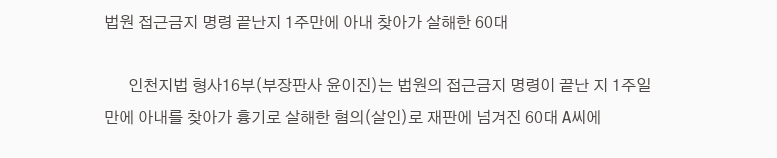법원 접근금지 명령 끝난지 1주만에 아내 찾아가 살해한 60대

      인천지법 형사16부(부장판사 윤이진)는 법원의 접근금지 명령이 끝난 지 1주일 만에 아내를 찾아가 흉기로 살해한 혐의(살인)로 재판에 넘겨진 60대 A씨에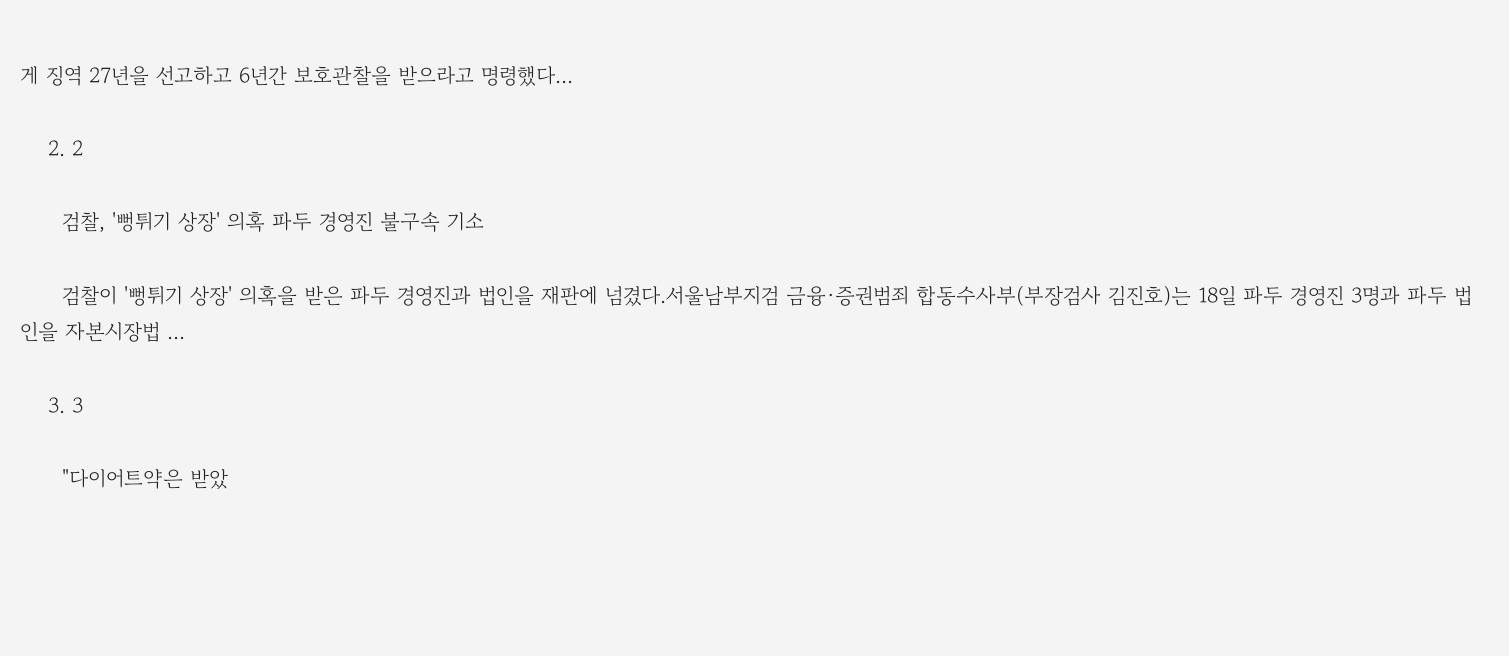게 징역 27년을 선고하고 6년간 보호관찰을 받으라고 명령했다...

    2. 2

      검찰, '뻥튀기 상장' 의혹 파두 경영진 불구속 기소

      검찰이 '뻥튀기 상장' 의혹을 받은 파두 경영진과 법인을 재판에 넘겼다.서울남부지검 금융·증권범죄 합동수사부(부장검사 김진호)는 18일 파두 경영진 3명과 파두 법인을 자본시장법 ...

    3. 3

      "다이어트약은 받았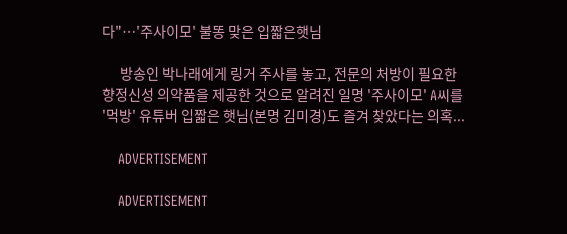다"…'주사이모' 불똥 맞은 입짧은햇님

      방송인 박나래에게 링거 주사를 놓고, 전문의 처방이 필요한 향정신성 의약품을 제공한 것으로 알려진 일명 '주사이모' A씨를 '먹방' 유튜버 입짧은 햇님(본명 김미경)도 즐겨 찾았다는 의혹...

    ADVERTISEMENT

    ADVERTISEMENT